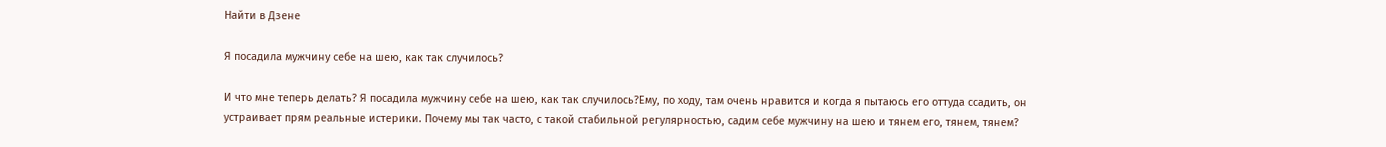Найти в Дзене

Я посадила мужчину себе на шею, как так случилось?

И что мне теперь делать? Я посадила мужчину себе на шею, как так случилось?Ему, по ходу, там очень нравится и когда я пытаюсь его оттуда ссадить, он устраивает прям реальные истерики. Почему мы так часто, с такой стабильной регулярностью, садим себе мужчину на шею и тянем его, тянем, тянем?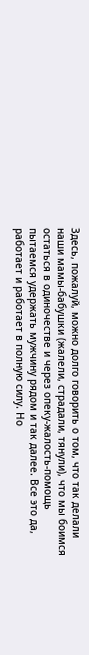Здесь, пожалуй, можно долго говорить о том, что так делали наши мамы-бабушки (жалели, страдали, тянули), что мы боимся остаться в одиночестве и через опеку-жалость-помощь пытаемся удержать мужчину рядом и так далее. Все это да, работает и работает в полную силу. Но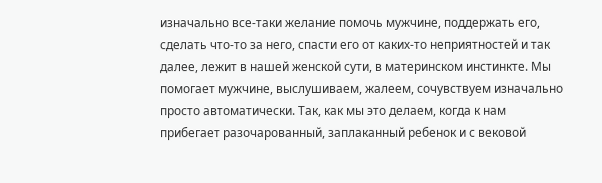изначально все-таки желание помочь мужчине, поддержать его, сделать что-то за него, спасти его от каких-то неприятностей и так далее, лежит в нашей женской сути, в материнском инстинкте. Мы помогает мужчине, выслушиваем, жалеем, сочувствуем изначально просто автоматически. Так, как мы это делаем, когда к нам прибегает разочарованный, заплаканный ребенок и с вековой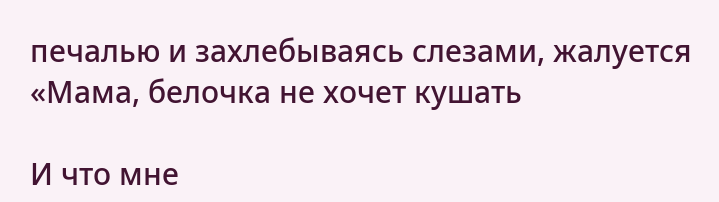печалью и захлебываясь слезами, жалуется «Мама, белочка не хочет кушать

И что мне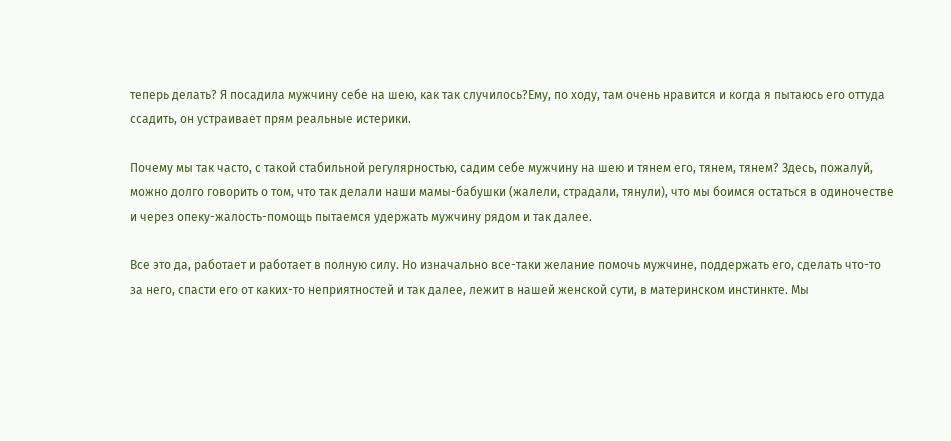теперь делать? Я посадила мужчину себе на шею, как так случилось?Ему, по ходу, там очень нравится и когда я пытаюсь его оттуда ссадить, он устраивает прям реальные истерики.

Почему мы так часто, с такой стабильной регулярностью, садим себе мужчину на шею и тянем его, тянем, тянем? Здесь, пожалуй, можно долго говорить о том, что так делали наши мамы-бабушки (жалели, страдали, тянули), что мы боимся остаться в одиночестве и через опеку-жалость-помощь пытаемся удержать мужчину рядом и так далее.

Все это да, работает и работает в полную силу. Но изначально все-таки желание помочь мужчине, поддержать его, сделать что-то за него, спасти его от каких-то неприятностей и так далее, лежит в нашей женской сути, в материнском инстинкте. Мы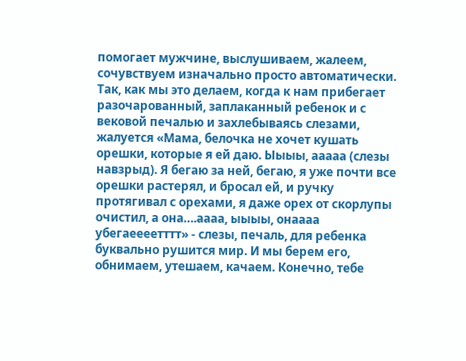помогает мужчине, выслушиваем, жалеем, сочувствуем изначально просто автоматически. Так, как мы это делаем, когда к нам прибегает разочарованный, заплаканный ребенок и с вековой печалью и захлебываясь слезами, жалуется «Мама, белочка не хочет кушать орешки, которые я ей даю. Ыыыы, ааааа (слезы навзрыд). Я бегаю за ней, бегаю, я уже почти все орешки растерял, и бросал ей, и ручку протягивал с орехами, я даже орех от скорлупы очистил, а она….аааа, ыыыы, онаааа убегаеееетттт» - слезы, печаль, для ребенка буквально рушится мир. И мы берем его, обнимаем, утешаем, качаем. Конечно, тебе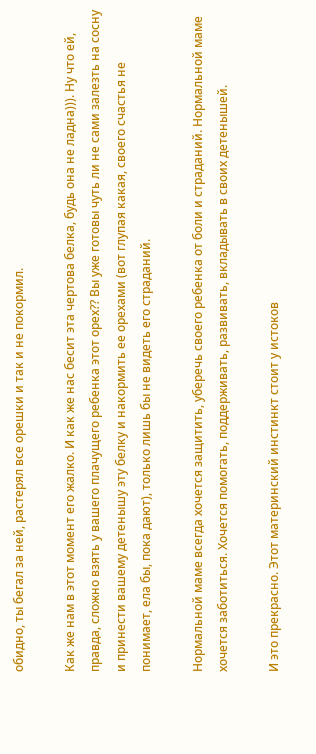обидно, ты бегал за ней, растерял все орешки и так и не покормил.

Как же нам в этот момент его жалко. И как же нас бесит эта чертова белка, будь она не ладна))). Ну что ей, правда, сложно взять у вашего плачущего ребенка этот орех?? Вы уже готовы чуть ли не сами залезть на сосну и принести вашему детенышу эту белку и накормить ее орехами (вот глупая какая, своего счастья не понимает, ела бы, пока дают), только лишь бы не видеть его страданий.

Нормальной маме всегда хочется защитить, уберечь своего ребенка от боли и страданий. Нормальной маме хочется заботиться. Хочется помогать, поддерживать, развивать, вкладывать в своих детенышей.

И это прекрасно. Этот материнский инстинкт стоит у истоков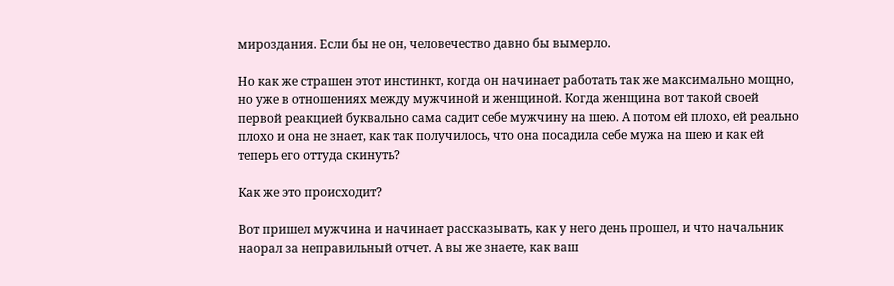мироздания. Если бы не он, человечество давно бы вымерло.

Но как же страшен этот инстинкт, когда он начинает работать так же максимально мощно, но уже в отношениях между мужчиной и женщиной. Когда женщина вот такой своей первой реакцией буквально сама садит себе мужчину на шею. А потом ей плохо, ей реально плохо и она не знает, как так получилось, что она посадила себе мужа на шею и как ей теперь его оттуда скинуть?

Как же это происходит?

Вот пришел мужчина и начинает рассказывать, как у него день прошел, и что начальник наорал за неправильный отчет. А вы же знаете, как ваш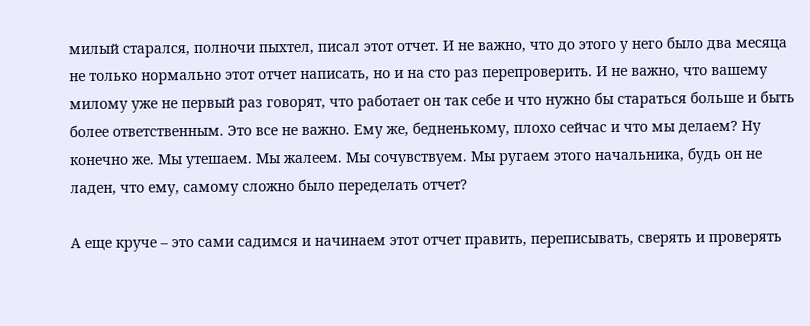милый старался, полночи пыхтел, писал этот отчет. И не важно, что до этого у него было два месяца не только нормально этот отчет написать, но и на сто раз перепроверить. И не важно, что вашему милому уже не первый раз говорят, что работает он так себе и что нужно бы стараться больше и быть более ответственным. Это все не важно. Ему же, бедненькому, плохо сейчас и что мы делаем? Ну конечно же. Мы утешаем. Мы жалеем. Мы сочувствуем. Мы ругаем этого начальника, будь он не ладен, что ему, самому сложно было переделать отчет?

А еще круче – это сами садимся и начинаем этот отчет править, переписывать, сверять и проверять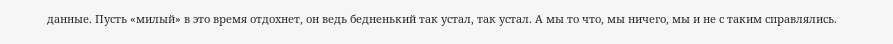данные. Пусть «милый» в это время отдохнет, он ведь бедненький так устал, так устал. А мы то что, мы ничего, мы и не с таким справлялись.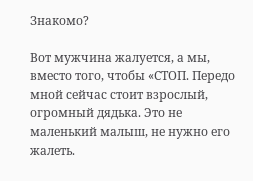Знакомо?

Вот мужчина жалуется, а мы, вместо того, чтобы «СТОП. Передо мной сейчас стоит взрослый, огромный дядька. Это не маленький малыш, не нужно его жалеть.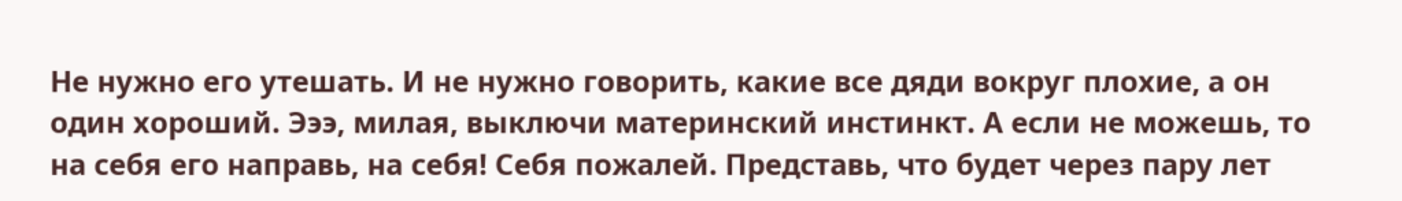Не нужно его утешать. И не нужно говорить, какие все дяди вокруг плохие, а он один хороший. Эээ, милая, выключи материнский инстинкт. А если не можешь, то на себя его направь, на себя! Себя пожалей. Представь, что будет через пару лет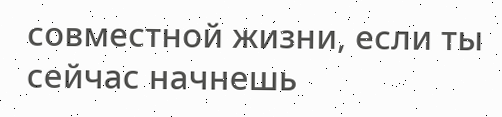совместной жизни, если ты сейчас начнешь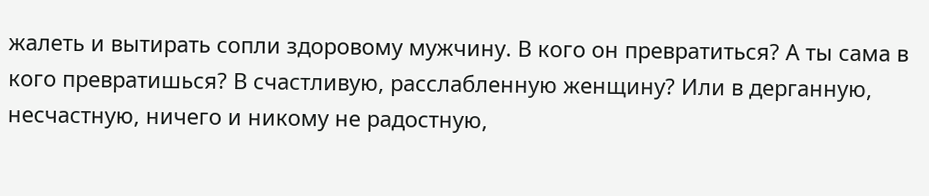жалеть и вытирать сопли здоровому мужчину. В кого он превратиться? А ты сама в кого превратишься? В счастливую, расслабленную женщину? Или в дерганную, несчастную, ничего и никому не радостную,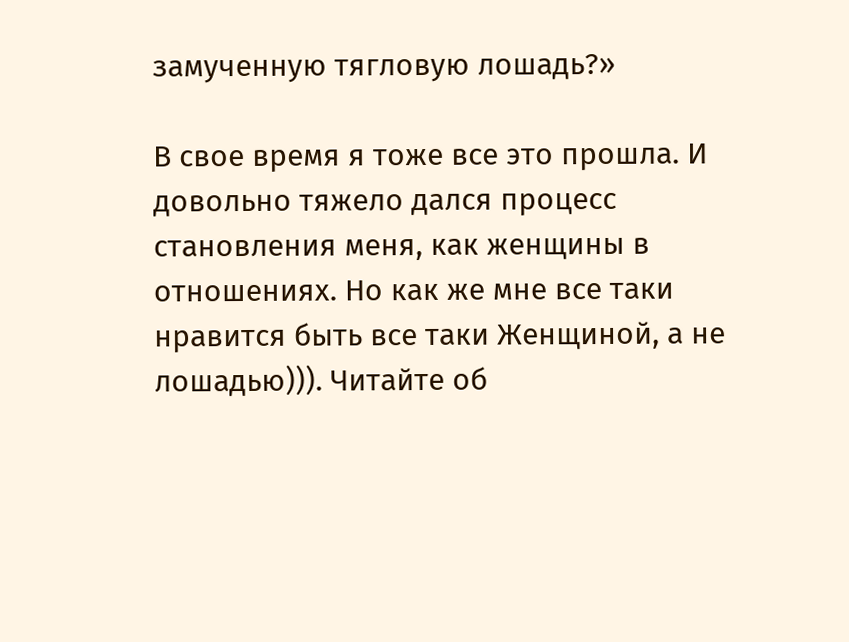замученную тягловую лошадь?»

В свое время я тоже все это прошла. И довольно тяжело дался процесс становления меня, как женщины в отношениях. Но как же мне все таки нравится быть все таки Женщиной, а не лошадью))). Читайте об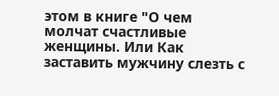этом в книге "О чем молчат счастливые женщины. Или Как заставить мужчину слезть с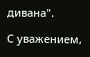дивана".

С уважением,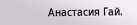Анастасия Гай.